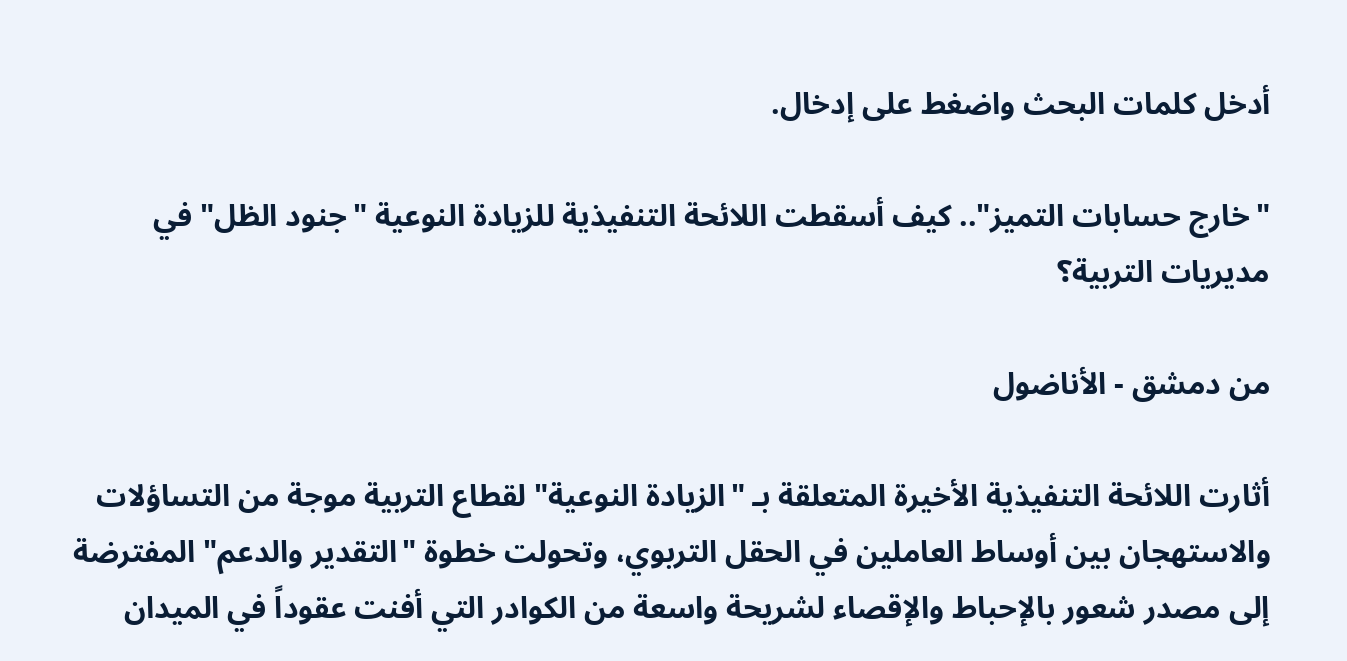أدخل كلمات البحث واضغط على إدخال.

"خارج حسابات التميز".. كيف أسقطت اللائحة التنفيذية للزيادة النوعية "جنود الظل" في مديريات التربية؟

من دمشق - الأناضول

أثارت اللائحة التنفيذية الأخيرة المتعلقة بـ "الزيادة النوعية" لقطاع التربية موجة من التساؤلات والاستهجان بين أوساط العاملين في الحقل التربوي، وتحولت خطوة "التقدير والدعم" المفترضة إلى مصدر شعور بالإحباط والإقصاء لشريحة واسعة من الكوادر التي أفنت عقوداً في الميدان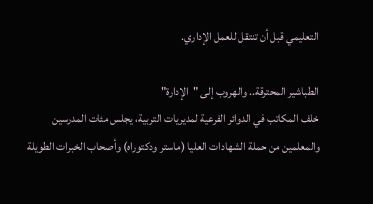التعليمي قبل أن تنتقل للعمل الإداري.

الطباشير المحترقة.. والهروب إلى "الإدارة"
خلف المكاتب في الدوائر الفرعية لمديريات التربية، يجلس مئات المدرسين والمعلمين من حملة الشهادات العليا (ماستر ودكتوراه) وأصحاب الخبرات الطويلة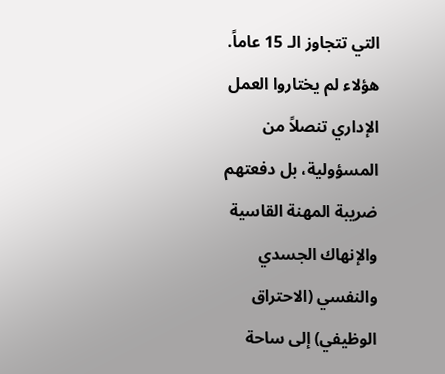التي تتجاوز الـ 15 عاماً. هؤلاء لم يختاروا العمل الإداري تنصلاً من المسؤولية، بل دفعتهم ضريبة المهنة القاسية والإنهاك الجسدي والنفسي (الاحتراق الوظيفي) إلى ساحة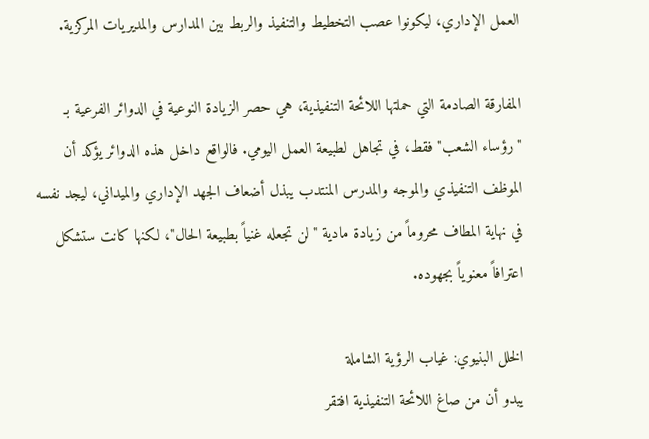العمل الإداري، ليكونوا عصب التخطيط والتنفيذ والربط بين المدارس والمديريات المركزية.

المفارقة الصادمة التي حملتها اللائحة التنفيذية، هي حصر الزيادة النوعية في الدوائر الفرعية بـ "رؤساء الشعب" فقط، في تجاهل لطبيعة العمل اليومي. فالواقع داخل هذه الدوائر يؤكد أن الموظف التنفيذي والموجه والمدرس المنتدب يبذل أضعاف الجهد الإداري والميداني، ليجد نفسه في نهاية المطاف محروماً من زيادة مادية "لن تجعله غنياً بطبيعة الحال"، لكنها كانت ستشكل اعترافاً معنوياً بجهوده.

الخلل البنيوي: غياب الرؤية الشاملة
يبدو أن من صاغ اللائحة التنفيذية افتقر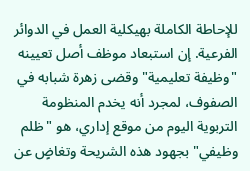للإحاطة الكاملة بهيكلية العمل في الدوائر الفرعية. إن استبعاد موظف أصل تعيينه "وظيفة تعليمية" وقضى زهرة شبابه في الصفوف، لمجرد أنه يخدم المنظومة التربوية اليوم من موقع إداري، هو "ظلم وظيفي" بجهود هذه الشريحة وتغاضٍ عن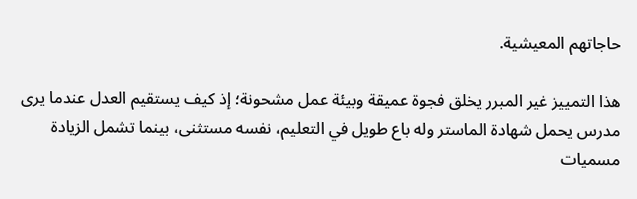حاجاتهم المعيشية.

هذا التمييز غير المبرر يخلق فجوة عميقة وبيئة عمل مشحونة؛ إذ كيف يستقيم العدل عندما يرى مدرس يحمل شهادة الماستر وله باع طويل في التعليم، نفسه مستثنى، بينما تشمل الزيادة مسميات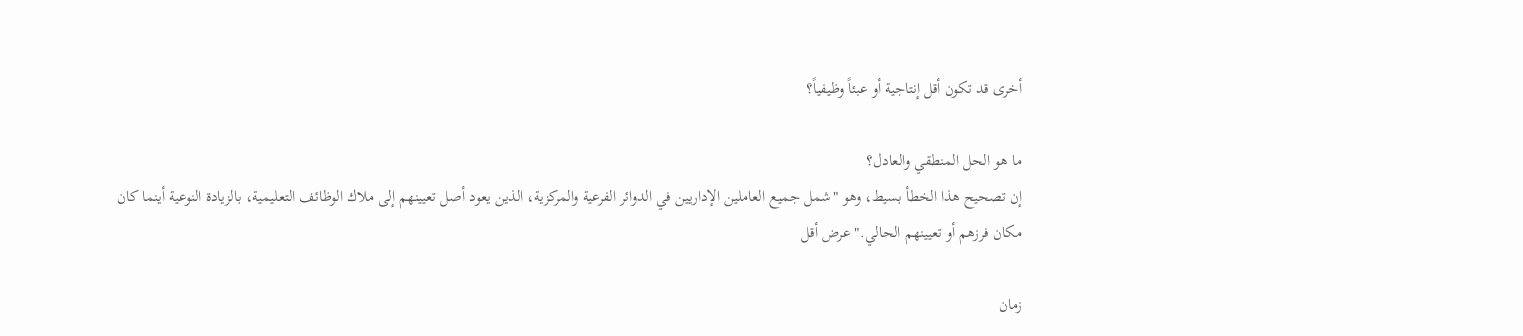أخرى قد تكون أقل إنتاجية أو عبئاً وظيفياً؟

ما هو الحل المنطقي والعادل؟
إن تصحيح هذا الخطأ بسيط، وهو "شمل جميع العاملين الإداريين في الدوائر الفرعية والمركزية، الذين يعود أصل تعيينهم إلى ملاك الوظائف التعليمية، بالزيادة النوعية أينما كان مكان فرزهم أو تعيينهم الحالي." عرض أقل

زمان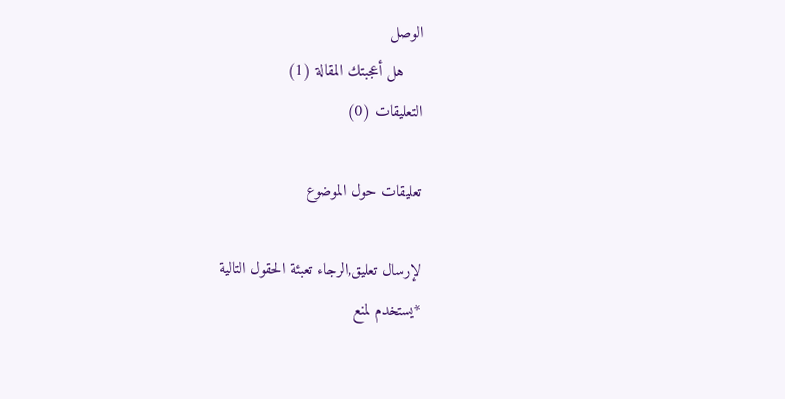الوصل
    هل أعجبتك المقالة (1)
التعليقات (0)

تعليقات حول الموضوع

لإرسال تعليق,الرجاء تعبئة الحقول التالية
*يستخدم لمنع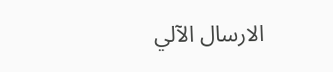الارسال الآلي